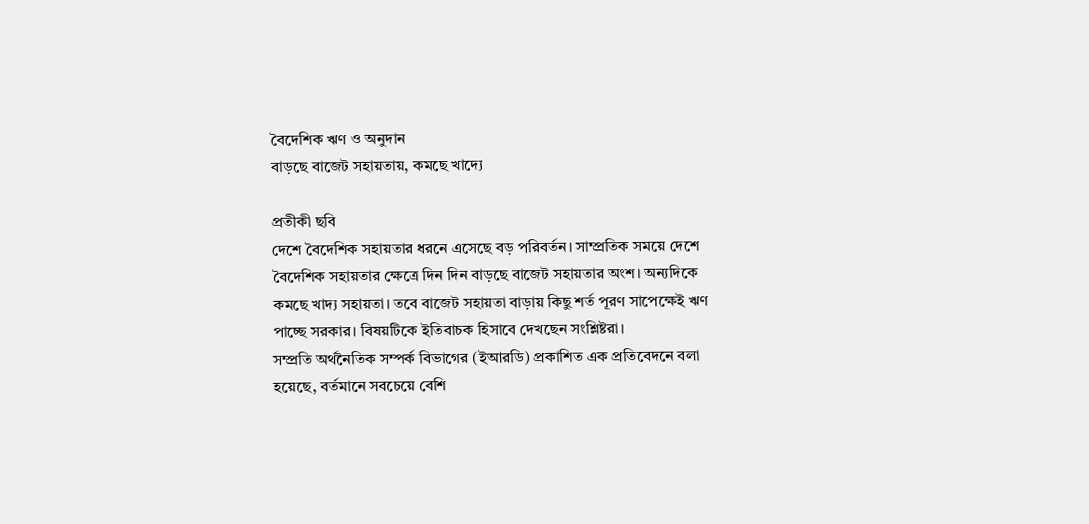বৈদেশিক ঋণ ও অনুদান
বাড়ছে বাজেট সহায়তায়, কমছে খাদ্যে

প্রতীকী ছবি
দেশে বৈদেশিক সহায়তার ধরনে এসেছে বড় পরিবর্তন। সাম্প্রতিক সময়ে দেশে বৈদেশিক সহায়তার ক্ষেত্রে দিন দিন বাড়ছে বাজেট সহায়তার অংশ। অন্যদিকে কমছে খাদ্য সহায়তা। তবে বাজেট সহায়তা বাড়ায় কিছু শর্ত পূরণ সাপেক্ষেই ঋণ পাচ্ছে সরকার। বিষয়টিকে ইতিবাচক হিসাবে দেখছেন সংশ্লিষ্টরা।
সম্প্রতি অর্থনৈতিক সম্পর্ক বিভাগের (ইআরডি) প্রকাশিত এক প্রতিবেদনে বলা হয়েছে, বর্তমানে সবচেয়ে বেশি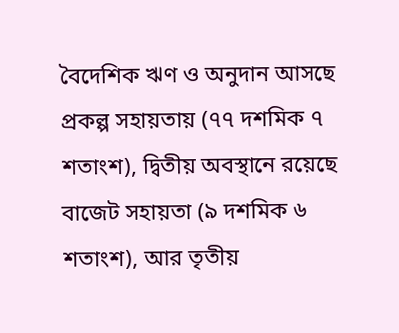বৈদেশিক ঋণ ও অনুদান আসছে প্রকল্প সহায়তায় (৭৭ দশমিক ৭ শতাংশ), দ্বিতীয় অবস্থানে রয়েছে বাজেট সহায়তা (৯ দশমিক ৬ শতাংশ), আর তৃতীয়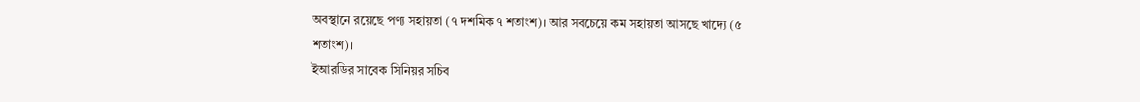অবস্থানে রয়েছে পণ্য সহায়তা (৭ দশমিক ৭ শতাংশ)। আর সবচেয়ে কম সহায়তা আসছে খাদ্যে (৫ শতাংশ)।
ইআরডির সাবেক সিনিয়র সচিব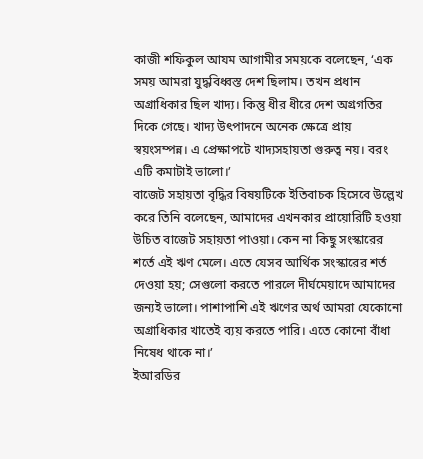কাজী শফিকুল আযম আগামীর সময়কে বলেছেন, ‘এক সময় আমরা যুদ্ধবিধ্বস্ত দেশ ছিলাম। তখন প্রধান অগ্রাধিকার ছিল খাদ্য। কিন্তু ধীর ধীরে দেশ অগ্রগতির দিকে গেছে। খাদ্য উৎপাদনে অনেক ক্ষেত্রে প্রায় স্বয়ংসম্পন্ন। এ প্রেক্ষাপটে খাদ্যসহায়তা গুরুত্ব নয়। বরং এটি কমাটাই ভালো।’
বাজেট সহায়তা বৃদ্ধির বিষয়টিকে ইতিবাচক হিসেবে উল্লেখ করে তিনি বলেছেন, আমাদের এখনকার প্রায়োরিটি হওয়া উচিত বাজেট সহায়তা পাওয়া। কেন না কিছু সংস্কারের শর্তে এই ঋণ মেলে। এতে যেসব আর্থিক সংস্কারের শর্ত দেওয়া হয়; সেগুলো করতে পারলে দীর্ঘমেয়াদে আমাদের জন্যই ভালো। পাশাপাশি এই ঋণের অর্থ আমরা যেকোনো অগ্রাধিকার খাতেই ব্যয় করতে পারি। এতে কোনো বাঁধা নিষেধ থাকে না।’
ইআরডির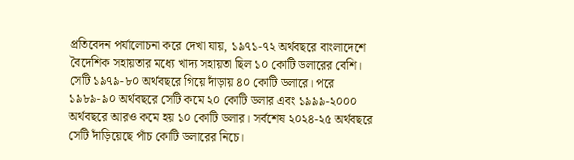প্রতিবেদন পর্যালোচনা করে দেখা যায়, ১৯৭১-৭২ অর্থবছরে বাংলাদেশে বৈদেশিক সহায়তার মধ্যে খাদ্য সহায়তা ছিল ১০ কোটি ডলারের বেশি। সেটি ১৯৭৯-৮০ অর্থবছরে গিয়ে দাঁড়ায় ৪০ কোটি ডলারে। পরে ১৯৮৯-৯০ অর্থবছরে সেটি কমে ২০ কোটি ডলার এবং ১৯৯৯-২০০০ অর্থবছরে আরও কমে হয় ১০ কোটি ডলার। সর্বশেষ ২০২৪-২৫ অর্থবছরে সেটি দাঁড়িয়েছে পাঁচ কোটি ডলারের নিচে।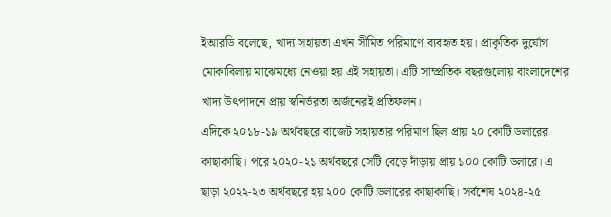ইআরডি বলেছে, খাদ্য সহায়তা এখন সীমিত পরিমাণে ব্যবহৃত হয়। প্রাকৃতিক দুর্যোগ মোকাবিলায় মাঝেমধ্যে নেওয়া হয় এই সহায়তা। এটি সাম্প্রতিক বছরগুলোয় বাংলাদেশের খাদ্য উৎপাদনে প্রায় স্বনির্ভরতা অর্জনেরই প্রতিফলন।
এদিকে ২০১৮-১৯ অর্থবছরে বাজেট সহায়তার পরিমাণ ছিল প্রায় ২০ কোটি ডলারের কাছাকাছি। পরে ২০২০-২১ অর্থবছরে সেটি বেড়ে দাঁড়ায় প্রায় ১০০ কোটি ডলারে। এ ছাড়া ২০২২-২৩ অর্থবছরে হয় ২০০ কোটি ডলারের কাছাকাছি। সর্বশেষ ২০২৪-২৫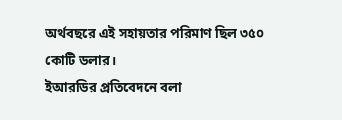অর্থবছরে এই সহায়তার পরিমাণ ছিল ৩৫০ কোটি ডলার।
ইআরডির প্রতিবেদনে বলা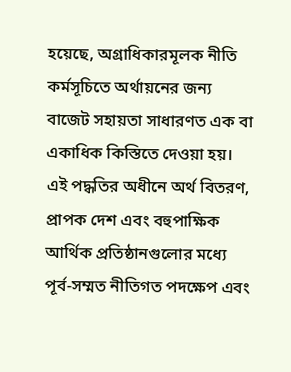হয়েছে, অগ্রাধিকারমূলক নীতি কর্মসূচিতে অর্থায়নের জন্য বাজেট সহায়তা সাধারণত এক বা একাধিক কিস্তিতে দেওয়া হয়। এই পদ্ধতির অধীনে অর্থ বিতরণ, প্রাপক দেশ এবং বহুপাক্ষিক আর্থিক প্রতিষ্ঠানগুলোর মধ্যে পূর্ব-সম্মত নীতিগত পদক্ষেপ এবং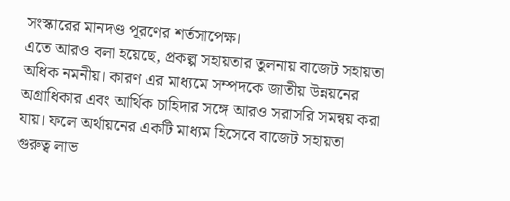সংস্কারের মানদণ্ড পূরণের শর্তসাপেক্ষ।
এতে আরও বলা হয়েছে, প্রকল্প সহায়তার তুলনায় বাজেট সহায়তা অধিক নমনীয়। কারণ এর মাধ্যমে সম্পদকে জাতীয় উন্নয়নের অগ্রাধিকার এবং আর্থিক চাহিদার সঙ্গে আরও সরাসরি সমন্বয় করা যায়। ফলে অর্থায়নের একটি মাধ্যম হিসেবে বাজেট সহায়তা গুরুত্ব লাভ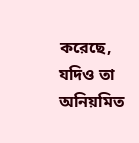করেছে, যদিও তা অনিয়মিত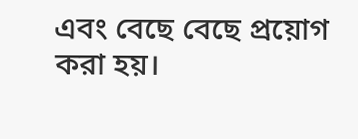এবং বেছে বেছে প্রয়োগ করা হয়।